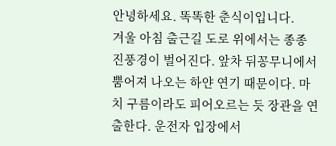안녕하세요. 똑똑한 춘식이입니다.
겨울 아침 출근길 도로 위에서는 종종 진풍경이 벌어진다. 앞차 뒤꽁무니에서 뿜어져 나오는 하얀 연기 때문이다. 마치 구름이라도 피어오르는 듯 장관을 연출한다. 운전자 입장에서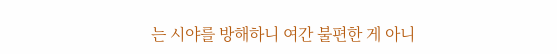는 시야를 방해하니 여간 불편한 게 아니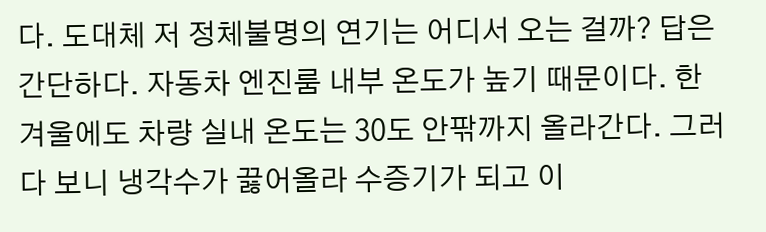다. 도대체 저 정체불명의 연기는 어디서 오는 걸까? 답은 간단하다. 자동차 엔진룸 내부 온도가 높기 때문이다. 한겨울에도 차량 실내 온도는 30도 안팎까지 올라간다. 그러다 보니 냉각수가 끓어올라 수증기가 되고 이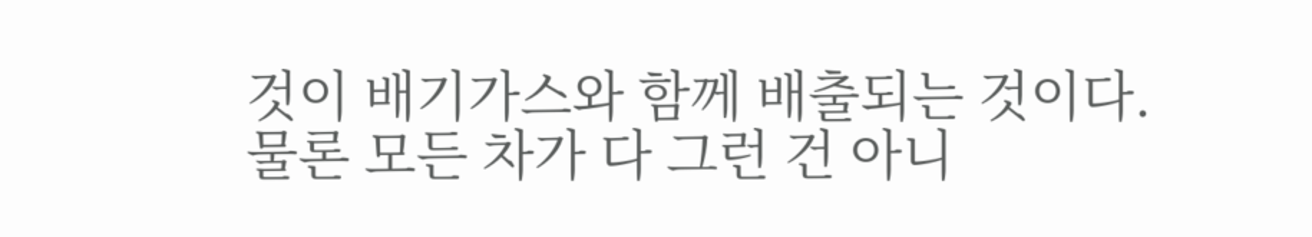것이 배기가스와 함께 배출되는 것이다.
물론 모든 차가 다 그런 건 아니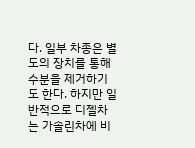다. 일부 차종은 별도의 장치를 통해 수분을 제거하기도 한다. 하지만 일반적으로 디젤차는 가솔린차에 비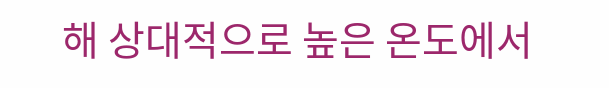해 상대적으로 높은 온도에서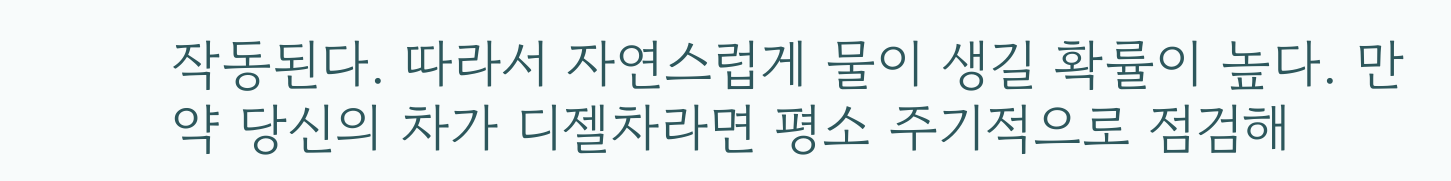작동된다. 따라서 자연스럽게 물이 생길 확률이 높다. 만약 당신의 차가 디젤차라면 평소 주기적으로 점검해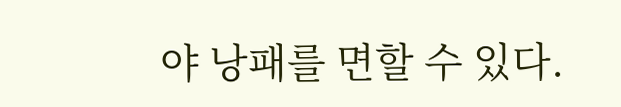야 낭패를 면할 수 있다.